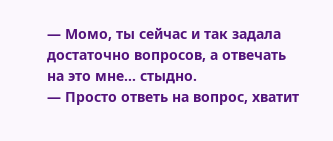— Момо, ты сейчас и так задала достаточно вопросов, а отвечать на это мне… стыдно.
— Просто ответь на вопрос, хватит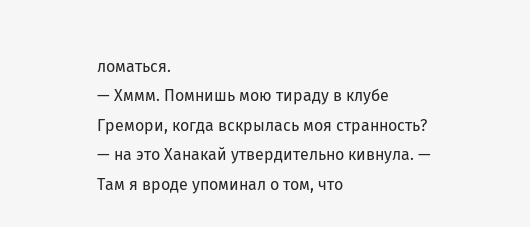ломаться.
— Хммм. Помнишь мою тираду в клубе Гремори, когда вскрылась моя странность? — на это Ханакай утвердительно кивнула. — Там я вроде упоминал о том, что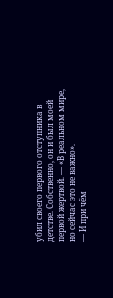убил своего первого отступника в детстве. Собственно, он и был моей первой жертвой. — «В реальном мире, но сейчас это не важно».
— И при чём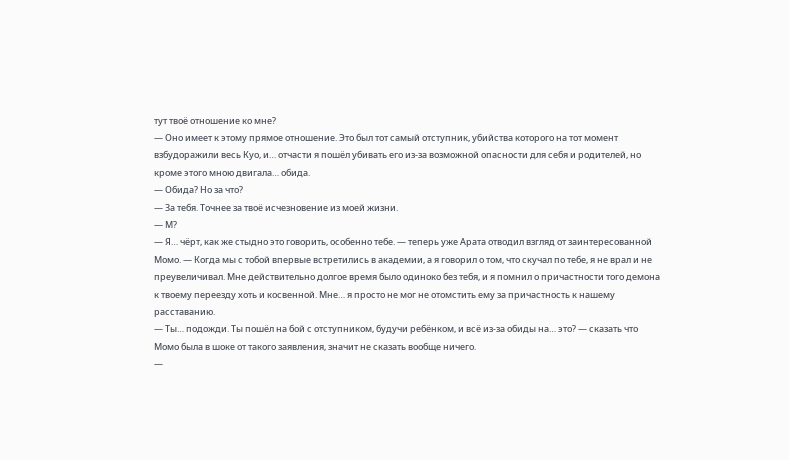тут твоё отношение ко мне?
— Оно имеет к этому прямое отношение. Это был тот самый отступник, убийства которого на тот момент взбудоражили весь Куо, и… отчасти я пошёл убивать его из-за возможной опасности для себя и родителей, но кроме этого мною двигала… обида.
— Обида? Но за что?
— За тебя. Точнее за твоё исчезновение из моей жизни.
— М?
— Я… чёрт, как же стыдно это говорить, особенно тебе. — теперь уже Арата отводил взгляд от заинтересованной Момо. — Когда мы с тобой впервые встретились в академии, а я говорил о том, что скучал по тебе, я не врал и не преувеличивал. Мне действительно долгое время было одиноко без тебя, и я помнил о причастности того демона к твоему переезду хоть и косвенной. Мне… я просто не мог не отомстить ему за причастность к нашему расставанию.
— Ты… подожди. Ты пошёл на бой с отступником, будучи ребёнком, и всё из-за обиды на… это? — сказать что Момо была в шоке от такого заявления, значит не сказать вообще ничего.
—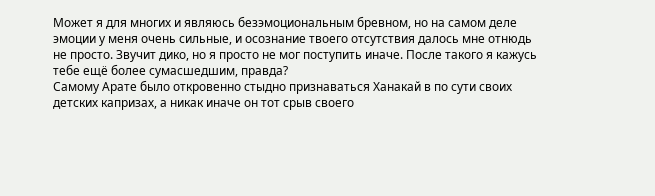Может я для многих и являюсь безэмоциональным бревном, но на самом деле эмоции у меня очень сильные, и осознание твоего отсутствия далось мне отнюдь не просто. Звучит дико, но я просто не мог поступить иначе. После такого я кажусь тебе ещё более сумасшедшим, правда?
Самому Арате было откровенно стыдно признаваться Ханакай в по сути своих детских капризах, а никак иначе он тот срыв своего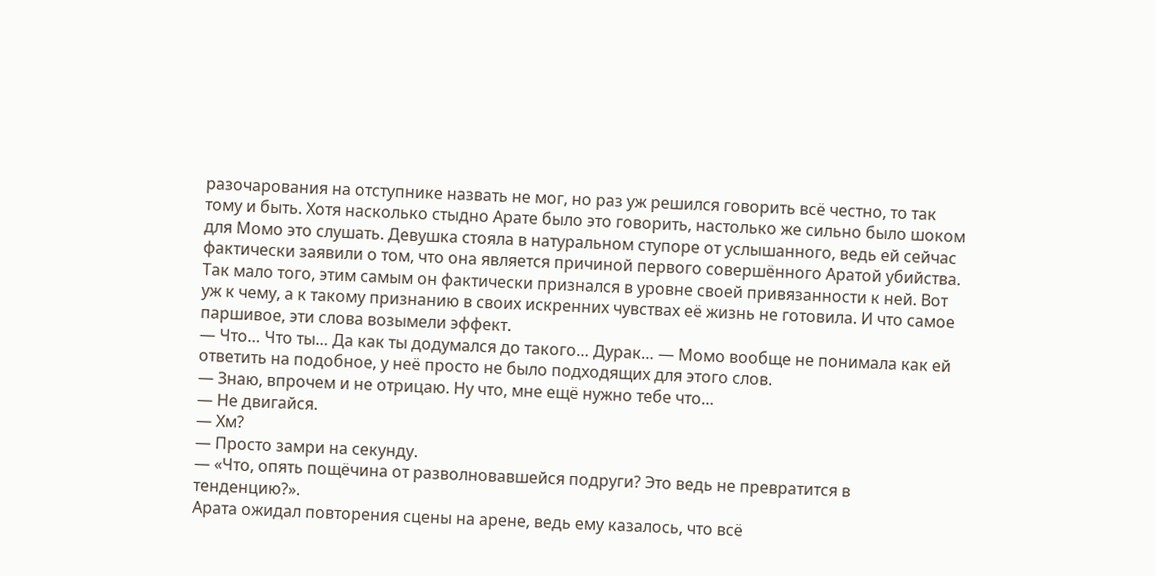разочарования на отступнике назвать не мог, но раз уж решился говорить всё честно, то так тому и быть. Хотя насколько стыдно Арате было это говорить, настолько же сильно было шоком для Момо это слушать. Девушка стояла в натуральном ступоре от услышанного, ведь ей сейчас фактически заявили о том, что она является причиной первого совершённого Аратой убийства. Так мало того, этим самым он фактически признался в уровне своей привязанности к ней. Вот уж к чему, а к такому признанию в своих искренних чувствах её жизнь не готовила. И что самое паршивое, эти слова возымели эффект.
— Что… Что ты… Да как ты додумался до такого… Дурак… — Момо вообще не понимала как ей ответить на подобное, у неё просто не было подходящих для этого слов.
— Знаю, впрочем и не отрицаю. Ну что, мне ещё нужно тебе что…
— Не двигайся.
— Хм?
— Просто замри на секунду.
— «Что, опять пощёчина от разволновавшейся подруги? Это ведь не превратится в тенденцию?».
Арата ожидал повторения сцены на арене, ведь ему казалось, что всё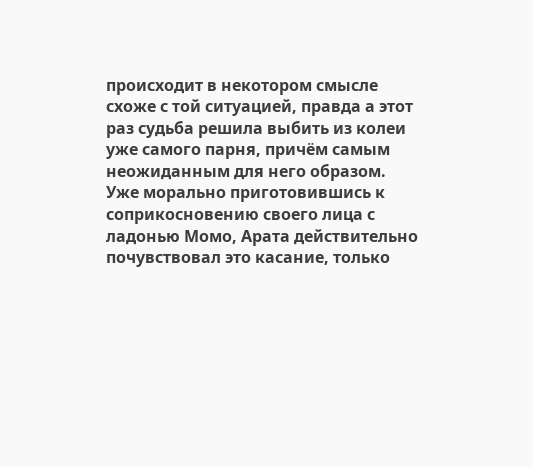происходит в некотором смысле схоже с той ситуацией, правда а этот раз судьба решила выбить из колеи уже самого парня, причём самым неожиданным для него образом. Уже морально приготовившись к соприкосновению своего лица с ладонью Момо, Арата действительно почувствовал это касание, только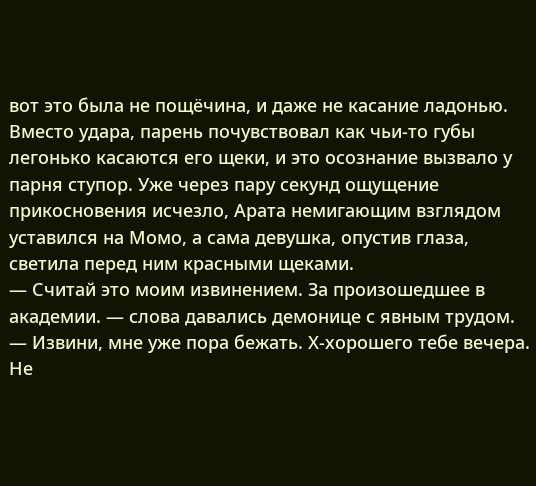вот это была не пощёчина, и даже не касание ладонью. Вместо удара, парень почувствовал как чьи-то губы легонько касаются его щеки, и это осознание вызвало у парня ступор. Уже через пару секунд ощущение прикосновения исчезло, Арата немигающим взглядом уставился на Момо, а сама девушка, опустив глаза, светила перед ним красными щеками.
— Считай это моим извинением. За произошедшее в академии. — слова давались демонице с явным трудом. — Извини, мне уже пора бежать. Х-хорошего тебе вечера.
Не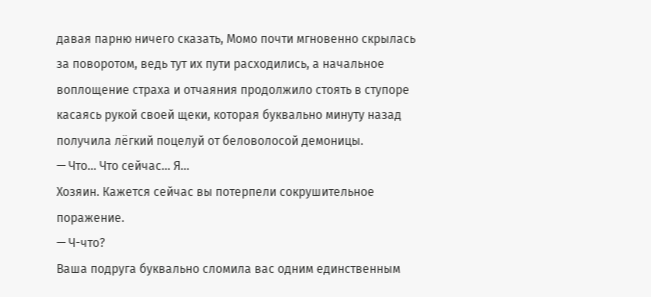давая парню ничего сказать, Момо почти мгновенно скрылась за поворотом, ведь тут их пути расходились, а начальное воплощение страха и отчаяния продолжило стоять в ступоре касаясь рукой своей щеки, которая буквально минуту назад получила лёгкий поцелуй от беловолосой демоницы.
— Что… Что сейчас… Я…
Хозяин. Кажется сейчас вы потерпели сокрушительное поражение.
— Ч-что?
Ваша подруга буквально сломила вас одним единственным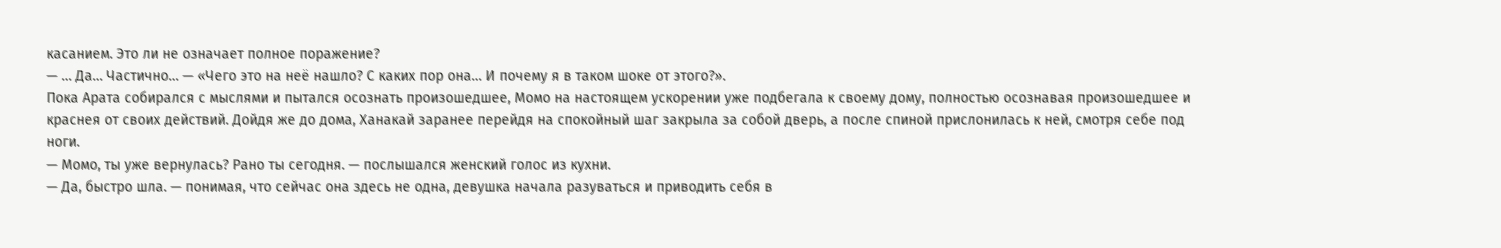касанием. Это ли не означает полное поражение?
— … Да… Частично… — «Чего это на неё нашло? С каких пор она… И почему я в таком шоке от этого?».
Пока Арата собирался с мыслями и пытался осознать произошедшее, Момо на настоящем ускорении уже подбегала к своему дому, полностью осознавая произошедшее и краснея от своих действий. Дойдя же до дома, Ханакай заранее перейдя на спокойный шаг закрыла за собой дверь, а после спиной прислонилась к ней, смотря себе под ноги.
— Момо, ты уже вернулась? Рано ты сегодня. — послышался женский голос из кухни.
— Да, быстро шла. — понимая, что сейчас она здесь не одна, девушка начала разуваться и приводить себя в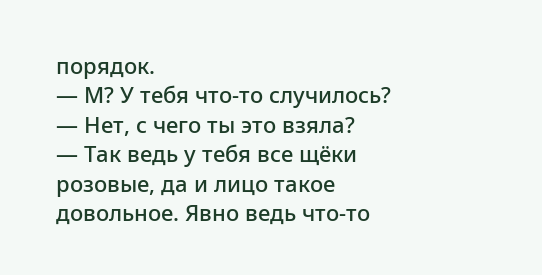порядок.
— М? У тебя что-то случилось?
— Нет, с чего ты это взяла?
— Так ведь у тебя все щёки розовые, да и лицо такое довольное. Явно ведь что-то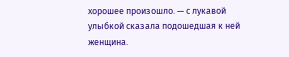хорошее произошло. — с лукавой улыбкой сказала подошедшая к ней женщина.